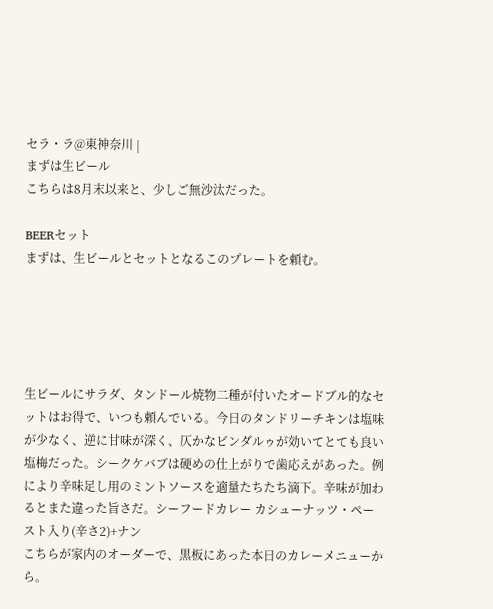セラ・ラ@東神奈川 |
まずは生ビール
こちらは8月末以来と、少しご無沙汰だった。

BEERセット
まずは、生ビールとセットとなるこのプレートを頼む。





生ビールにサラダ、タンドール焼物二種が付いたオードブル的なセットはお得で、いつも頼んでいる。今日のタンドリーチキンは塩味が少なく、逆に甘味が深く、仄かなビンダルゥが効いてとても良い塩梅だった。シークケバブは硬めの仕上がりで歯応えがあった。例により辛味足し用のミントソースを適量たちたち滴下。辛味が加わるとまた違った旨さだ。シーフードカレー カシューナッツ・ペースト入り(辛さ2)+ナン
こちらが家内のオーダーで、黒板にあった本日のカレーメニューから。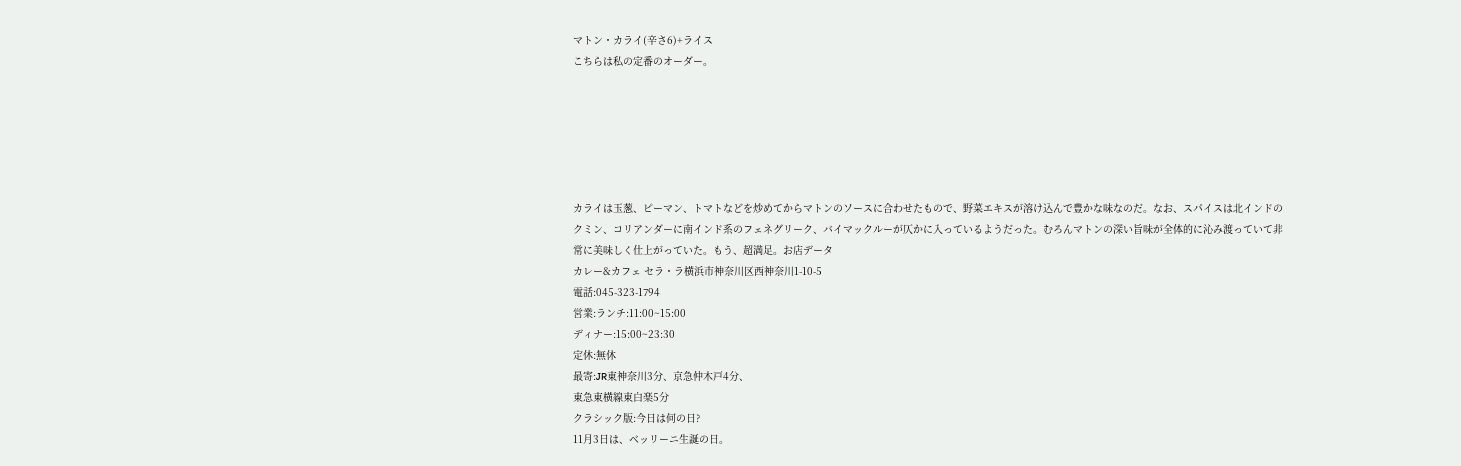マトン・カライ(辛さ6)+ライス
こちらは私の定番のオーダー。






カライは玉葱、ピーマン、トマトなどを炒めてからマトンのソースに合わせたもので、野菜エキスが溶け込んで豊かな味なのだ。なお、スパイスは北インドのクミン、コリアンダーに南インド系のフェネグリーク、バイマックルーが仄かに入っているようだった。むろんマトンの深い旨味が全体的に沁み渡っていて非常に美味しく仕上がっていた。もう、超満足。お店データ
カレー&カフェ セラ・ラ横浜市神奈川区西神奈川1-10-5
電話:045-323-1794
営業:ランチ:11:00~15:00
ディナー:15:00~23:30
定休:無休
最寄:JR東神奈川3分、京急仲木戸4分、
東急東横線東白楽5分
クラシック版:今日は何の日?
11月3日は、ベッリーニ生誕の日。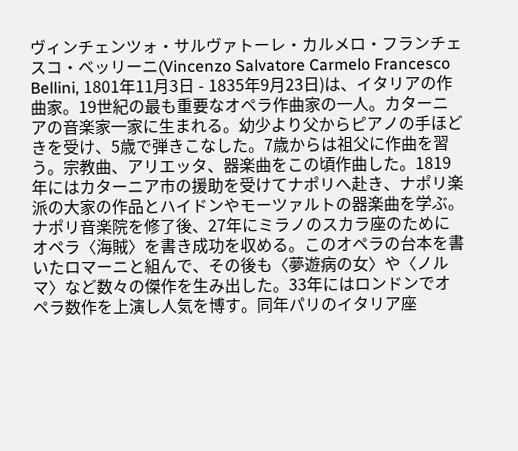ヴィンチェンツォ・サルヴァトーレ・カルメロ・フランチェスコ・ベッリーニ(Vincenzo Salvatore Carmelo Francesco Bellini, 1801年11月3日 - 1835年9月23日)は、イタリアの作曲家。19世紀の最も重要なオペラ作曲家の一人。カターニアの音楽家一家に生まれる。幼少より父からピアノの手ほどきを受け、5歳で弾きこなした。7歳からは祖父に作曲を習う。宗教曲、アリエッタ、器楽曲をこの頃作曲した。1819年にはカターニア市の援助を受けてナポリへ赴き、ナポリ楽派の大家の作品とハイドンやモーツァルトの器楽曲を学ぶ。
ナポリ音楽院を修了後、27年にミラノのスカラ座のためにオペラ〈海賊〉を書き成功を収める。このオペラの台本を書いたロマーニと組んで、その後も〈夢遊病の女〉や〈ノルマ〉など数々の傑作を生み出した。33年にはロンドンでオペラ数作を上演し人気を博す。同年パリのイタリア座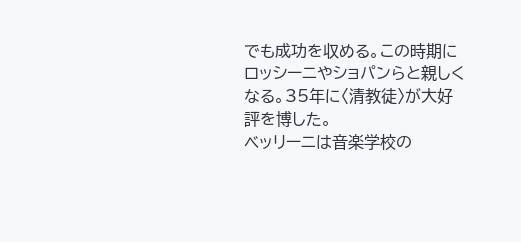でも成功を収める。この時期にロッシーニやショパンらと親しくなる。35年に〈清教徒〉が大好評を博した。
ベッリーニは音楽学校の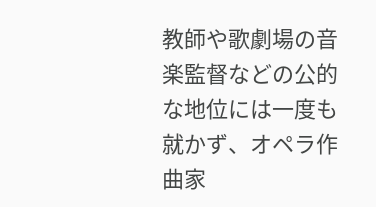教師や歌劇場の音楽監督などの公的な地位には一度も就かず、オペラ作曲家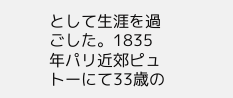として生涯を過ごした。1835年パリ近郊ピュトーにて33歳の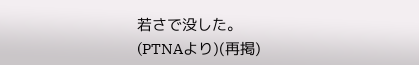若さで没した。
(PTNAより)(再掲)